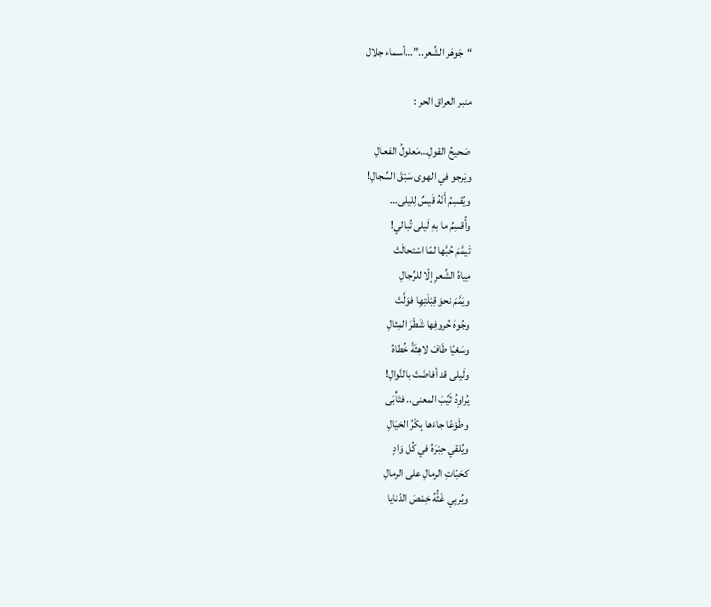“جَوهَر الشِّعر..”…أسماء جلال

منبر العراق الحر :

صَحيحُ القولِ…مَعلولُ الفعـالِ
ويَرجو في الهوى سَبْقَ السِّجالِ!
ويُقسِمُ أَنّهُ قَيسٌ لِليلى…
وأُقسِمُ ما بهِ لَيلى تُبالي!
تَيمَّمَ حُبَّها لمّا اسْتحالَتْ
مِياهُ الشِّعرِ إلّا للرِّجالِ
ويَمَّمَ نحوَ قِبْلَتِهِا فوَلَّتْ
وجُوهَ حُروفِها شَطْرَ المِثالِ
وسَعْيًا طَافَ لاهِثَةً خُطاهُ
ولَيلى قد أفاضَتْ بالنَّوالِ!
يُراوِدُ ثَيِّبَ المعنى.. فتَأْبَى
وطَوْعًا جاءَها بِكْرُ الخيَالِ
ويُلقي حِبْرَهُ في كُل وَادٍ
كحَبّاتِ الرمالِ على الرمالِ
ويُربِي غَثُّهُ خِمْصَ الدّنايا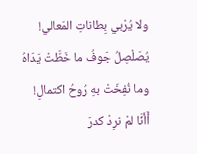ولا يُرْبي بِطاناتِ المَعالي!
يُصَلْصِلُ جَوفُ ما خَطَّتْ يَدَاهُ
وما نُفِخَتْ بهِ رُوحُ اكتمالِ!
أَأنَّا لمْ نرِدْ كدرَ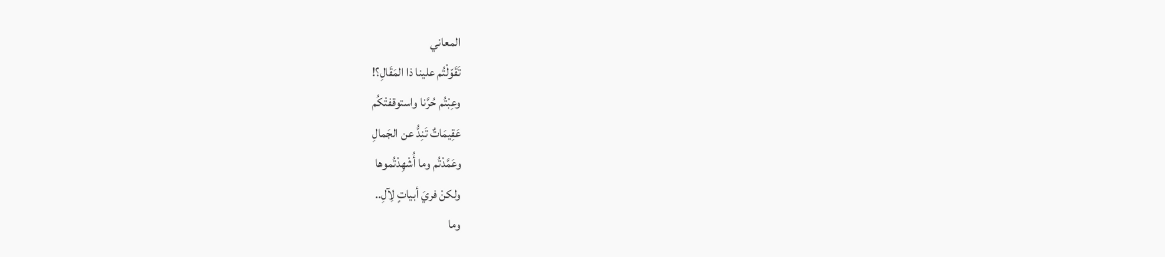المعاني
تَقَوّلْتُم علينا ذا المَقَالِ؟!
وعِبْتُم حُرَّنا واستوقفتْكُم
عَقِيمَاتٌ تَنِدُّ عن الجَمالِ
وعَمَّدْتُم وما أُشْهِدْتُموها
ولكنْ فريَ أبياتٍ لِآلِ..
وما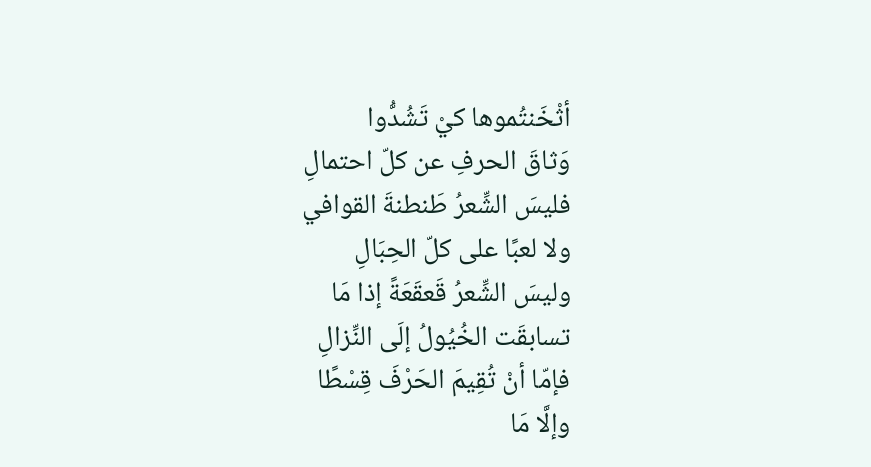أثْخَنتُموها كيْ تَشُدُّوا
وَثاقَ الحرفِ عن كلّ احتمالِ
فليسَ الشِّعرُ طَنطنةَ القوافي
ولا لعبًا على كلّ الحِبَالِ
وليسَ الشِّعرُ قَعقَعَةً إذا مَا
تسابقَت الخُيُولُ إلَى النِّزالِ
فإمّا أنْ تُقِيمَ الحَرْفَ قِسْطًا
وإلَّا مَا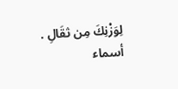لِوَزْنِكَ مِن ثقَالِ .
أسماء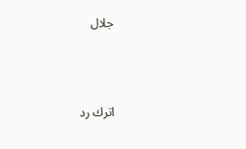جلال



اترك رد